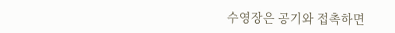수영장은 공기와 접촉하면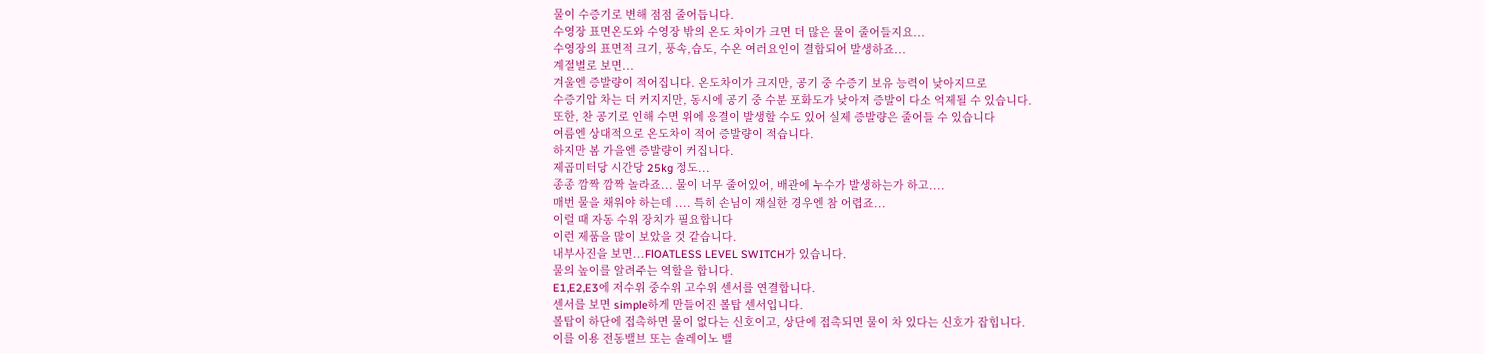물이 수증기로 변해 점점 줄어듭니다.
수영장 표면온도와 수영장 밖의 온도 차이가 크면 더 많은 물이 줄어들지요...
수영장의 표면적 크기, 풍속,습도, 수온 여러요인이 결합되어 발생하죠...
계절별로 보면...
겨울엔 증발량이 적어집니다. 온도차이가 크지만, 공기 중 수증기 보유 능력이 낮아지므로
수증기압 차는 더 커지지만, 동시에 공기 중 수분 포화도가 낮아져 증발이 다소 억제될 수 있습니다.
또한, 찬 공기로 인해 수면 위에 응결이 발생할 수도 있어 실제 증발량은 줄어들 수 있습니다
여름엔 상대적으로 온도차이 적어 증발량이 적습니다.
하지만 봄 가을엔 증발량이 커집니다.
제곱미터당 시간당 25kg 정도...
종종 깜짝 깜짝 놀라죠... 물이 너무 줄어있어, 배관에 누수가 발생하는가 하고....
매번 물을 채워야 하는데 .... 특히 손님이 재실한 경우엔 참 어렵죠...
이럴 때 자동 수위 장치가 필요합니다
이런 제품을 많이 보았을 것 같습니다.
내부사진을 보면...FlOATLESS LEVEL SWITCH가 있습니다.
물의 높이를 알려주는 역할을 합니다.
E1,E2,E3에 저수위 중수위 고수위 센서를 연결합니다.
센서를 보면 simple하게 만들어진 볼탑 센서입니다.
볼탑이 하단에 접촉하면 물이 없다는 신호이고, 상단에 접촉되면 물이 차 있다는 신호가 잡힙니다.
이를 이용 전동밸브 또는 솔레이노 밸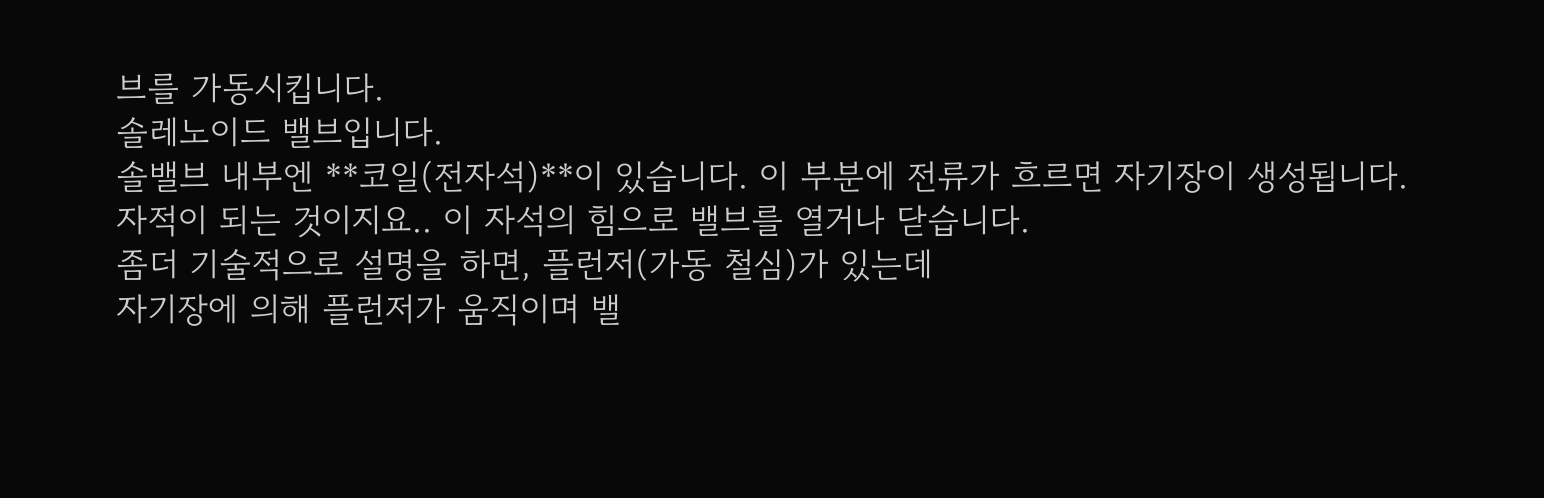브를 가동시킵니다.
솔레노이드 밸브입니다.
솔밸브 내부엔 **코일(전자석)**이 있습니다. 이 부분에 전류가 흐르면 자기장이 생성됩니다.
자적이 되는 것이지요.. 이 자석의 힘으로 밸브를 열거나 닫습니다.
좀더 기술적으로 설명을 하면, 플런저(가동 철심)가 있는데
자기장에 의해 플런저가 움직이며 밸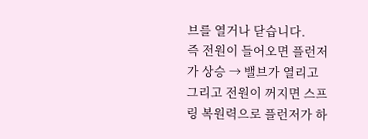브를 열거나 닫습니다.
즉 전원이 들어오면 플런저가 상승 → 밸브가 열리고
그리고 전원이 꺼지면 스프링 복원력으로 플런저가 하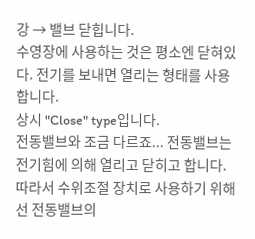강 → 밸브 닫힙니다.
수영장에 사용하는 것은 평소엔 닫혀있다. 전기를 보내면 열리는 형태를 사용합니다.
상시 "Close" type입니다.
전동밸브와 조금 다르죠... 전동밸브는 전기힘에 의해 열리고 닫히고 합니다.
따라서 수위조절 장치로 사용하기 위해선 전동밸브의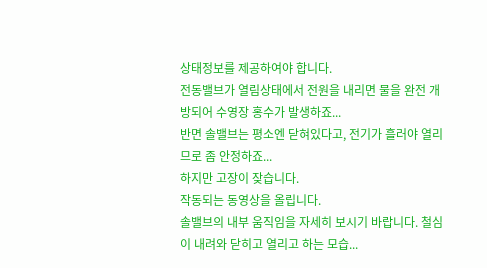상태정보를 제공하여야 합니다.
전동밸브가 열림상태에서 전원을 내리면 물을 완전 개방되어 수영장 홍수가 발생하죠...
반면 솔밸브는 평소엔 닫혀있다고, 전기가 흘러야 열리므로 좀 안정하죠...
하지만 고장이 잦습니다.
작동되는 동영상을 올립니다.
솔밸브의 내부 움직임을 자세히 보시기 바랍니다. 철심이 내려와 닫히고 열리고 하는 모습...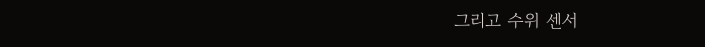그리고 수위 센서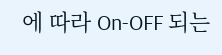에 따라 On-OFF 되는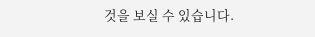것을 보실 수 있습니다.